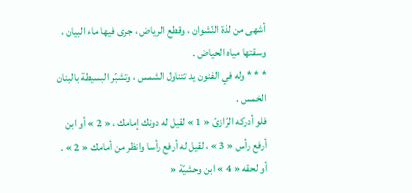أشهى من لذة النّشوان ، وقطع الرياض ، جرى فيها ماء البيان ، وسقتها مياه الحياض .
* * * وله في الفنون يد تتناول الشمس ، وتشبّر البسيطة بالبنان الخمس .
فلو أدركه الرّازىّ « 1 » لقيل له دونك إمامك ، « 2 » أو ابن أرفع رأس « 3 » ، لقيل له أرفع رأسا وانظر من أمامك « 2 » .
أو لحقه « 4 » ابن وحشيّة «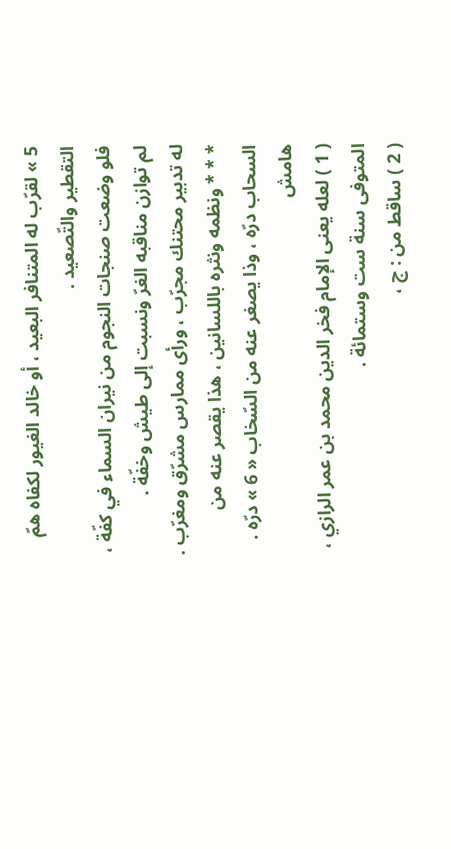5 » لقرّب له المتنافر البعيد ، أو خالد الغيور لكفاه همّ التقطير والتّصعيد .
فلو وضعت صنجات النجوم من نيران السماء في كفّة ، لم توازن مناقبه الغرّ ونسبت إلى طيش وخفّة .
له تدبير محتنك مجرّب ، ورأى ممارس مشرّق ومغرّب .
* * * ونظمه ونثره باللسانين ، هذا يقصر عنه من السحاب درّه ، وذا يصغر عنه من السّخاب « 6 » درّه .
هامش
( 1 ) لعله يعنى الإمام فخر الدين محمد بن عمر الرازي ، المتوفى سنة ست وستمائة .
( 2 ) ساقط من : ج ،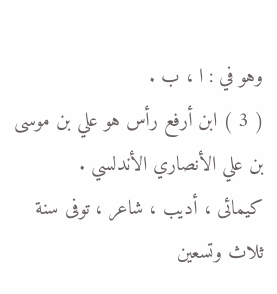وهو في : ا ، ب .
( 3 ) ابن أرفع رأس هو علي بن موسى بن علي الأنصاري الأندلسي .
كيمائى ، أديب ، شاعر ، توفى سنة ثلاث وتسعين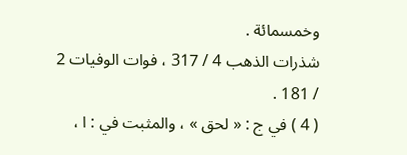وخمسمائة .
شذرات الذهب 4 / 317 ، فوات الوفيات 2 / 181 .
( 4 ) في ج : « لحق » ، والمثبت في : ا ،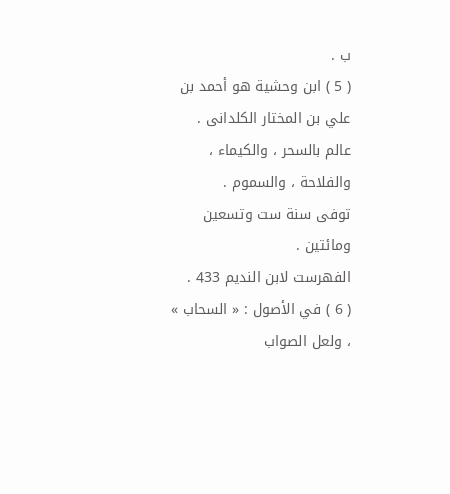ب .
( 5 ) ابن وحشية هو أحمد بن علي بن المختار الكلدانى .
عالم بالسحر ، والكيماء ، والفلاحة ، والسموم .
توفى سنة ست وتسعين ومائتين .
الفهرست لابن النديم 433 .
( 6 ) في الأصول : « السحاب » ، ولعل الصواب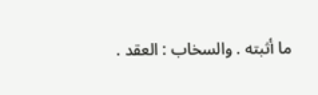ما أثبته . والسخاب : العقد .